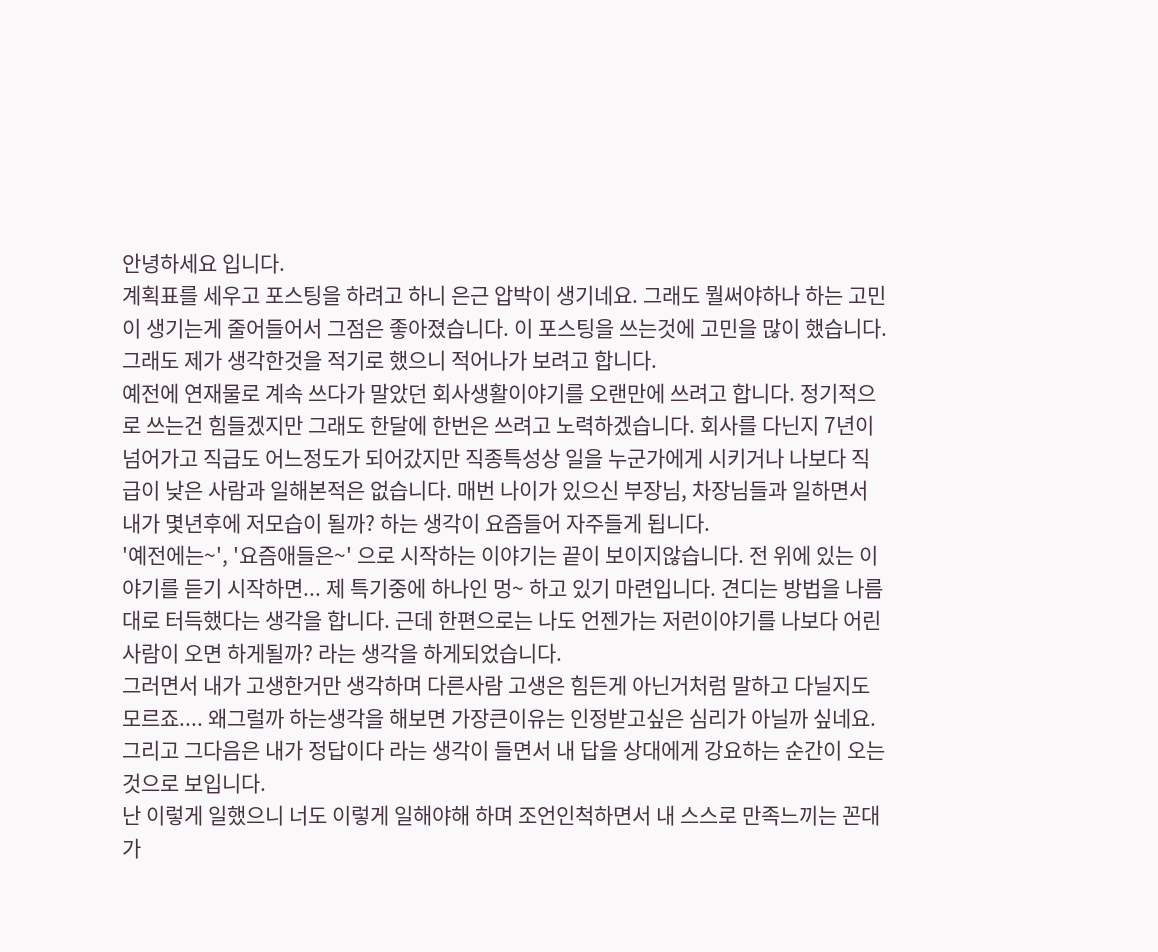안녕하세요 입니다.
계획표를 세우고 포스팅을 하려고 하니 은근 압박이 생기네요. 그래도 뭘써야하나 하는 고민이 생기는게 줄어들어서 그점은 좋아졌습니다. 이 포스팅을 쓰는것에 고민을 많이 했습니다. 그래도 제가 생각한것을 적기로 했으니 적어나가 보려고 합니다.
예전에 연재물로 계속 쓰다가 말았던 회사생활이야기를 오랜만에 쓰려고 합니다. 정기적으로 쓰는건 힘들겠지만 그래도 한달에 한번은 쓰려고 노력하겠습니다. 회사를 다닌지 7년이 넘어가고 직급도 어느정도가 되어갔지만 직종특성상 일을 누군가에게 시키거나 나보다 직급이 낮은 사람과 일해본적은 없습니다. 매번 나이가 있으신 부장님, 차장님들과 일하면서 내가 몇년후에 저모습이 될까? 하는 생각이 요즘들어 자주들게 됩니다.
'예전에는~', '요즘애들은~' 으로 시작하는 이야기는 끝이 보이지않습니다. 전 위에 있는 이야기를 듣기 시작하면... 제 특기중에 하나인 멍~ 하고 있기 마련입니다. 견디는 방법을 나름대로 터득했다는 생각을 합니다. 근데 한편으로는 나도 언젠가는 저런이야기를 나보다 어린사람이 오면 하게될까? 라는 생각을 하게되었습니다.
그러면서 내가 고생한거만 생각하며 다른사람 고생은 힘든게 아닌거처럼 말하고 다닐지도 모르죠.... 왜그럴까 하는생각을 해보면 가장큰이유는 인정받고싶은 심리가 아닐까 싶네요. 그리고 그다음은 내가 정답이다 라는 생각이 들면서 내 답을 상대에게 강요하는 순간이 오는것으로 보입니다.
난 이렇게 일했으니 너도 이렇게 일해야해 하며 조언인척하면서 내 스스로 만족느끼는 꼰대가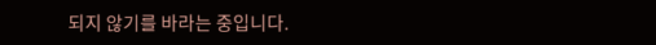되지 않기를 바라는 중입니다.